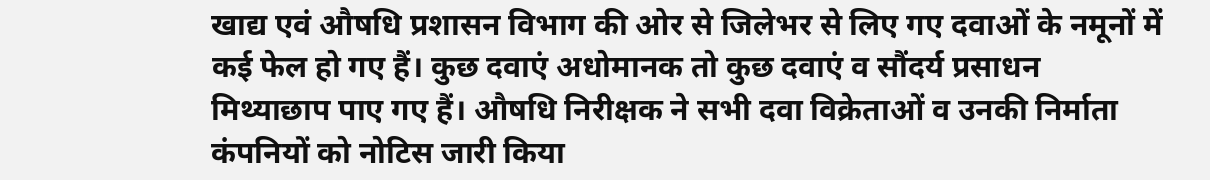खाद्य एवं औषधि प्रशासन विभाग की ओर से जिलेभर से लिए गए दवाओं के नमूनों में कई फेल हो गए हैं। कुछ दवाएं अधोमानक तो कुछ दवाएं व सौंदर्य प्रसाधन मिथ्याछाप पाए गए हैं। औषधि निरीक्षक ने सभी दवा विक्रेताओं व उनकी निर्माता कंपनियों को नोटिस जारी किया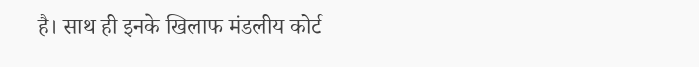है। साथ ही इनके खिलाफ मंडलीय कोर्ट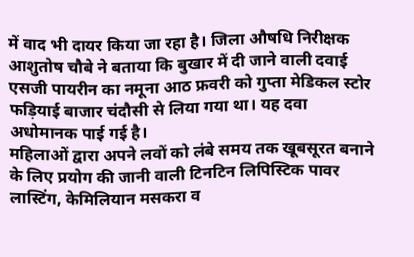में वाद भी दायर किया जा रहा है। जिला औषधि निरीक्षक आशुतोष चौबे ने बताया कि बुखार में दी जाने वाली दवाई एसजी पायरीन का नमूना आठ फ्रवरी को गुप्ता मेडिकल स्टोर फड़ियाई बाजार चंदौसी से लिया गया था। यह दवा अधोमानक पाई गई है।
महिलाओं द्वारा अपने लवों को लंबे समय तक खूबसूरत बनाने के लिए प्रयोग की जानी वाली टिनटिन लिपिस्टिक पावर लास्टिंग, केमिलियान मसकरा व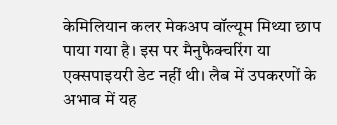केमिलियान कलर मेकअप वॉल्यूम मिथ्या छाप पाया गया है। इस पर मैनुफैक्चरिंग या एक्सपाइयरी डेट नहीं थी। लैब में उपकरणों के अभाव में यह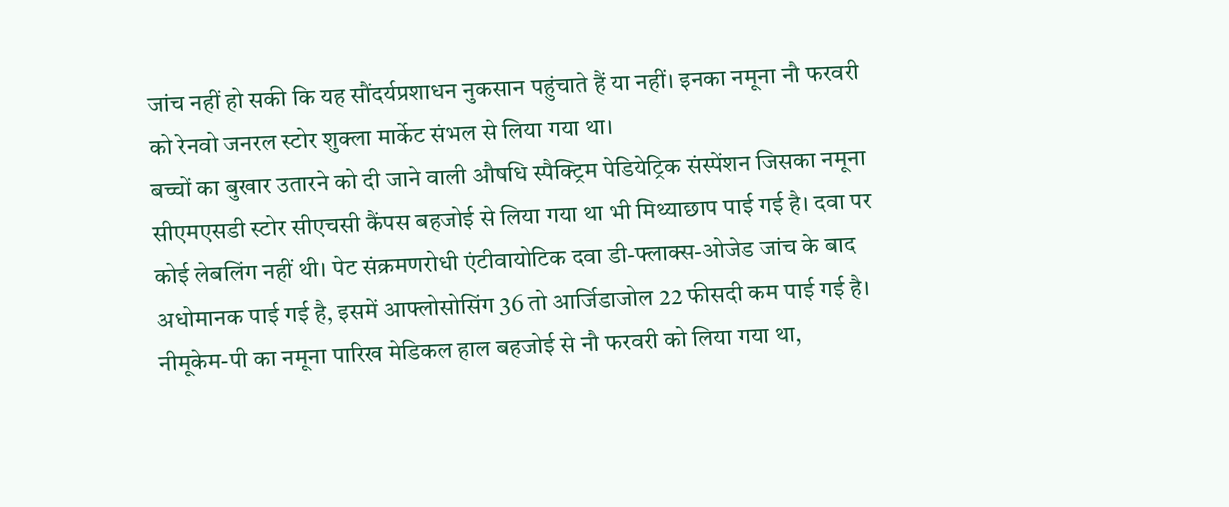जांच नहीं हो सकी कि यह सौंदर्यप्रशाधन नुकसान पहुंचाते हैं या नहीं। इनका नमूना नौ फरवरी को रेनवो जनरल स्टोर शुक्ला मार्केट संभल से लिया गया था।
बच्चों का बुखार उतारने को दी जाने वाली औषधि स्पैक्ट्रिम पेडियेट्रिक संस्पेंशन जिसका नमूना सीएमएसडी स्टोर सीएचसी कैंपस बहजोई से लिया गया था भी मिथ्याछाप पाई गई है। दवा पर कोई लेबलिंग नहीं थी। पेट संक्रमणरोधी एंटीवायोटिक दवा डी-फ्लाक्स-ओजेड जांच के बाद अधोमानक पाई गई है, इसमें आफ्लोसोसिंग 36 तो आर्जिडाजोल 22 फीसदी कम पाई गई है। नीमूकेम-पी का नमूना पारिख मेडिकल हाल बहजोई से नौ फरवरी को लिया गया था,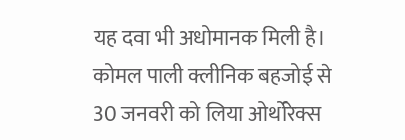यह दवा भी अधोमानक मिली है। कोमल पाली क्लीनिक बहजोई से 30 जनवरी को लिया ओर्थोरेक्स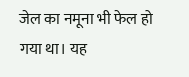जेल का नमूना भी फेल हो गया था। यह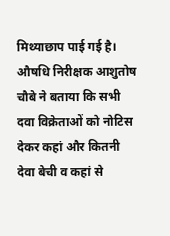मिथ्याछाप पाई गई है।
औषधि निरीक्षक आशुतोष चौबे ने बताया कि सभी दवा विक्रेताओं को नोटिस देकर कहां और कितनी देवा बेची व कहां से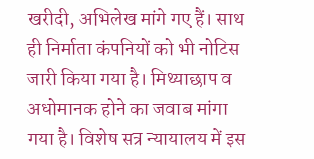खरीदी, अभिलेख मांगे गए हैं। साथ ही निर्माता कंपनियों को भी नोटिस जारी किया गया है। मिथ्याछाप व अधोमानक होने का जवाब मांगा गया है। विशेष सत्र न्यायालय में इस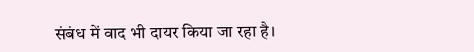संबंध में वाद भी दायर किया जा रहा है।